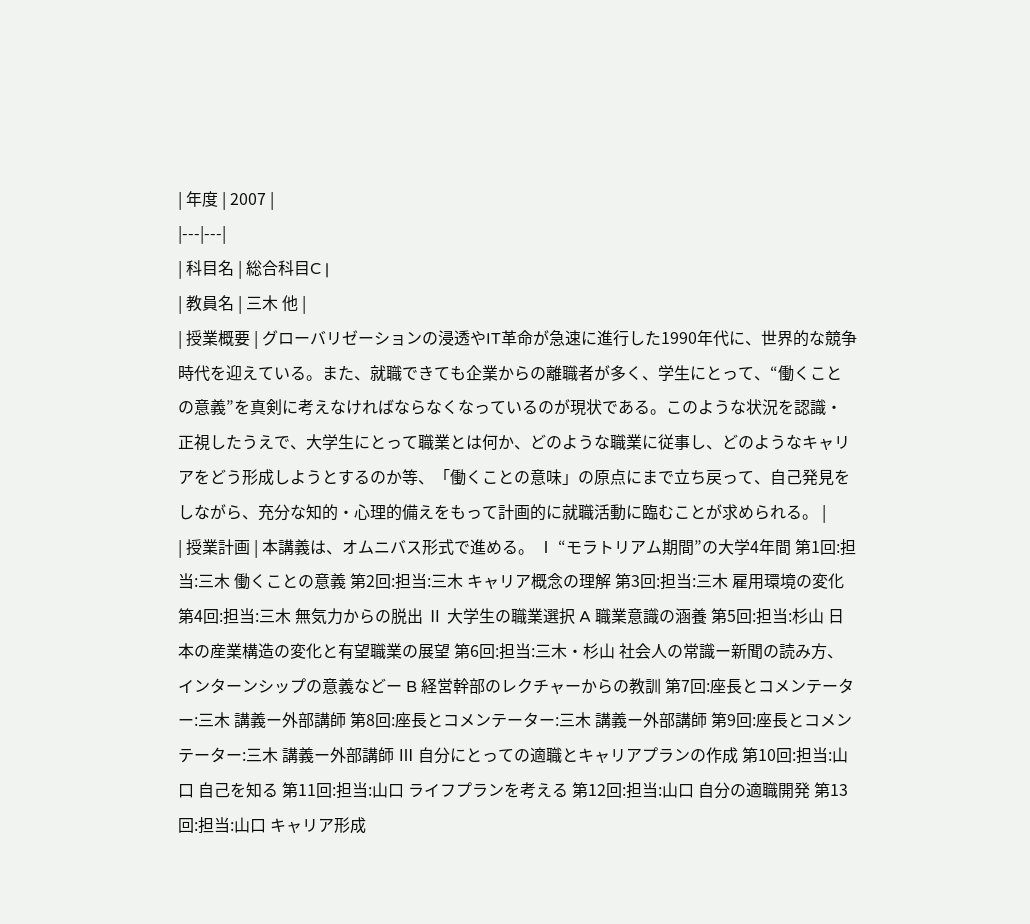| 年度 | 2007 |
|---|---|
| 科目名 | 総合科目C |
| 教員名 | 三木 他 |
| 授業概要 | グローバリゼーションの浸透やIT革命が急速に進行した1990年代に、世界的な競争時代を迎えている。また、就職できても企業からの離職者が多く、学生にとって、“働くことの意義”を真剣に考えなければならなくなっているのが現状である。このような状況を認識・正視したうえで、大学生にとって職業とは何か、どのような職業に従事し、どのようなキャリアをどう形成しようとするのか等、「働くことの意味」の原点にまで立ち戻って、自己発見をしながら、充分な知的・心理的備えをもって計画的に就職活動に臨むことが求められる。 |
| 授業計画 | 本講義は、オムニバス形式で進める。 Ⅰ “モラトリアム期間”の大学4年間 第1回:担当:三木 働くことの意義 第2回:担当:三木 キャリア概念の理解 第3回:担当:三木 雇用環境の変化 第4回:担当:三木 無気力からの脱出 Ⅱ 大学生の職業選択 A 職業意識の涵養 第5回:担当:杉山 日本の産業構造の変化と有望職業の展望 第6回:担当:三木・杉山 社会人の常識ー新聞の読み方、インターンシップの意義などー B 経営幹部のレクチャーからの教訓 第7回:座長とコメンテーター:三木 講義ー外部講師 第8回:座長とコメンテーター:三木 講義ー外部講師 第9回:座長とコメンテーター:三木 講義ー外部講師 Ⅲ 自分にとっての適職とキャリアプランの作成 第10回:担当:山口 自己を知る 第11回:担当:山口 ライフプランを考える 第12回:担当:山口 自分の適職開発 第13回:担当:山口 キャリア形成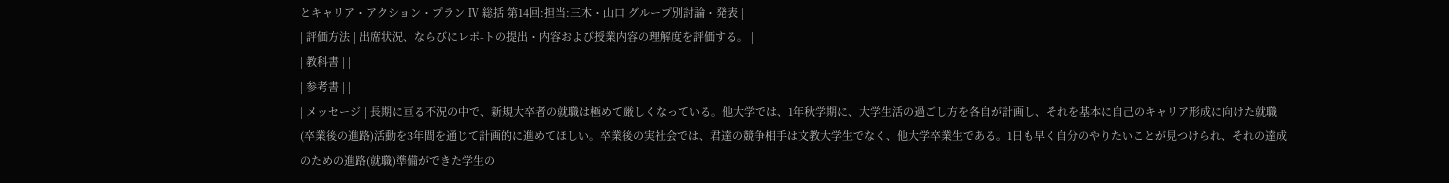とキャリア・アクション・プラン Ⅳ 総括 第14回:担当:三木・山口 グループ別討論・発表 |
| 評価方法 | 出席状況、ならびにレポ-トの提出・内容および授業内容の理解度を評価する。 |
| 教科書 | |
| 参考書 | |
| メッセージ | 長期に亘る不況の中で、新規大卒者の就職は極めて厳しくなっている。他大学では、1年秋学期に、大学生活の過ごし方を各自が計画し、それを基本に自己のキャリア形成に向けた就職(卒業後の進路)活動を3年間を通じて計画的に進めてほしい。卒業後の実社会では、君達の競争相手は文教大学生でなく、他大学卒業生である。1日も早く自分のやりたいことが見つけられ、それの達成のための進路(就職)準備ができた学生の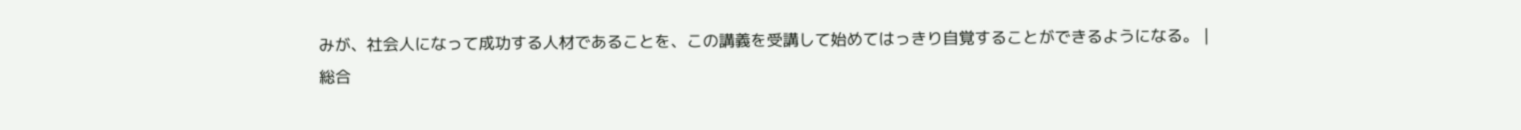みが、社会人になって成功する人材であることを、この講義を受講して始めてはっきり自覚することができるようになる。 |
総合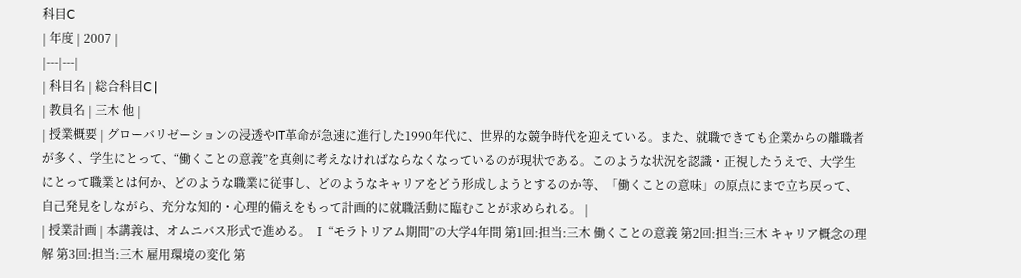科目C
| 年度 | 2007 |
|---|---|
| 科目名 | 総合科目C |
| 教員名 | 三木 他 |
| 授業概要 | グローバリゼーションの浸透やIT革命が急速に進行した1990年代に、世界的な競争時代を迎えている。また、就職できても企業からの離職者が多く、学生にとって、“働くことの意義”を真剣に考えなければならなくなっているのが現状である。このような状況を認識・正視したうえで、大学生にとって職業とは何か、どのような職業に従事し、どのようなキャリアをどう形成しようとするのか等、「働くことの意味」の原点にまで立ち戻って、自己発見をしながら、充分な知的・心理的備えをもって計画的に就職活動に臨むことが求められる。 |
| 授業計画 | 本講義は、オムニバス形式で進める。 Ⅰ “モラトリアム期間”の大学4年間 第1回:担当:三木 働くことの意義 第2回:担当:三木 キャリア概念の理解 第3回:担当:三木 雇用環境の変化 第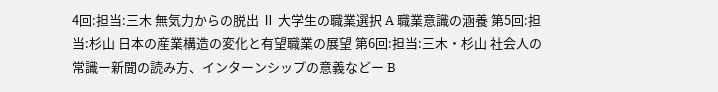4回:担当:三木 無気力からの脱出 Ⅱ 大学生の職業選択 A 職業意識の涵養 第5回:担当:杉山 日本の産業構造の変化と有望職業の展望 第6回:担当:三木・杉山 社会人の常識ー新聞の読み方、インターンシップの意義などー B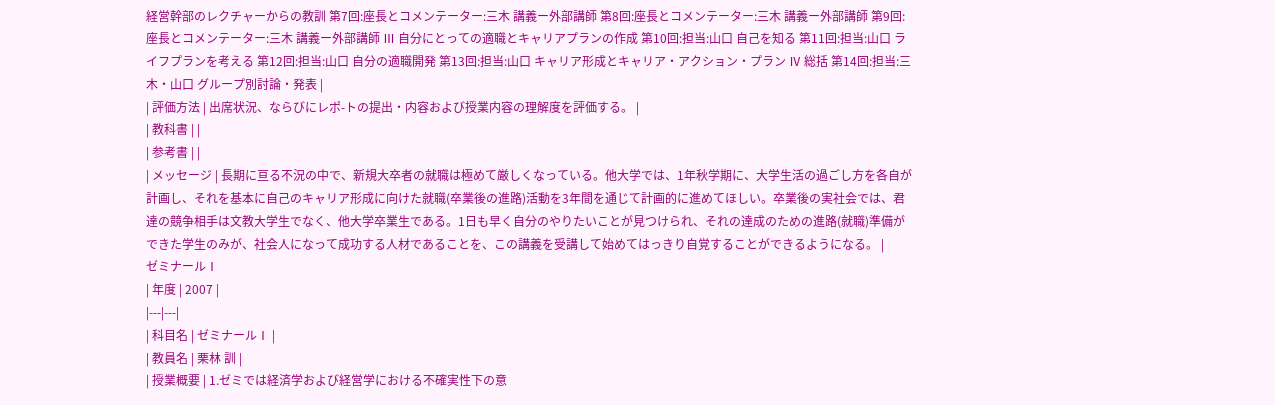経営幹部のレクチャーからの教訓 第7回:座長とコメンテーター:三木 講義ー外部講師 第8回:座長とコメンテーター:三木 講義ー外部講師 第9回:座長とコメンテーター:三木 講義ー外部講師 Ⅲ 自分にとっての適職とキャリアプランの作成 第10回:担当:山口 自己を知る 第11回:担当:山口 ライフプランを考える 第12回:担当:山口 自分の適職開発 第13回:担当:山口 キャリア形成とキャリア・アクション・プラン Ⅳ 総括 第14回:担当:三木・山口 グループ別討論・発表 |
| 評価方法 | 出席状況、ならびにレポ-トの提出・内容および授業内容の理解度を評価する。 |
| 教科書 | |
| 参考書 | |
| メッセージ | 長期に亘る不況の中で、新規大卒者の就職は極めて厳しくなっている。他大学では、1年秋学期に、大学生活の過ごし方を各自が計画し、それを基本に自己のキャリア形成に向けた就職(卒業後の進路)活動を3年間を通じて計画的に進めてほしい。卒業後の実社会では、君達の競争相手は文教大学生でなく、他大学卒業生である。1日も早く自分のやりたいことが見つけられ、それの達成のための進路(就職)準備ができた学生のみが、社会人になって成功する人材であることを、この講義を受講して始めてはっきり自覚することができるようになる。 |
ゼミナールⅠ
| 年度 | 2007 |
|---|---|
| 科目名 | ゼミナールⅠ |
| 教員名 | 栗林 訓 |
| 授業概要 | 1.ゼミでは経済学および経営学における不確実性下の意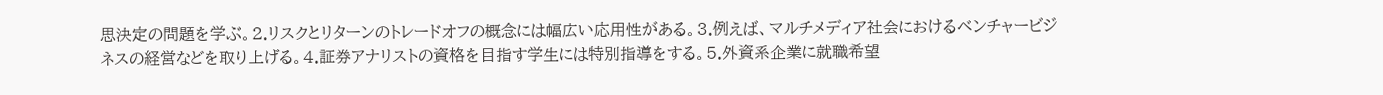思決定の問題を学ぶ。2.リスクとリターンのトレードオフの概念には幅広い応用性がある。3.例えば、マルチメディア社会におけるベンチャービジネスの経営などを取り上げる。4.証券アナリストの資格を目指す学生には特別指導をする。5.外資系企業に就職希望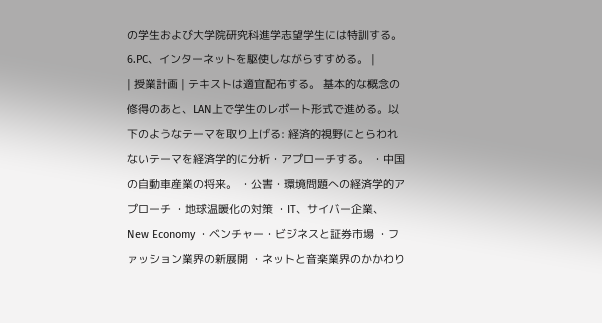の学生および大学院研究科進学志望学生には特訓する。6.PC、インターネットを駆使しながらすすめる。 |
| 授業計画 | テキストは適宜配布する。 基本的な概念の修得のあと、LAN上で学生のレポート形式で進める。以下のようなテーマを取り上げる: 経済的視野にとらわれないテーマを経済学的に分析・アプローチする。 ・中国の自動車産業の将来。 ・公害・環境問題への経済学的アプローチ ・地球温暖化の対策 ・IT、サイバー企業、New Economy ・ベンチャー・ビジネスと証券市場 ・ファッション業界の新展開 ・ネットと音楽業界のかかわり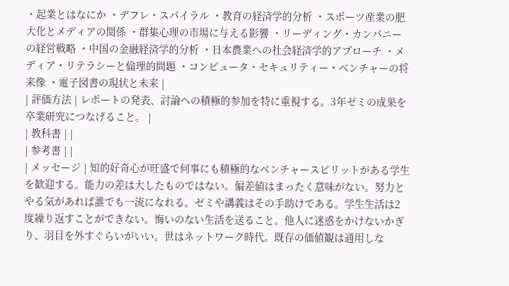・起業とはなにか ・デフレ・スパイラル ・教育の経済学的分析 ・スポーツ産業の肥大化とメディアの関係 ・群集心理の市場に与える影響 ・リーディング・カンパニーの経営戦略 ・中国の金融経済学的分析 ・日本農業への社会経済学的アプローチ ・メディア・リテラシーと倫理的問題 ・コンピュータ・セキュリティー・ベンチャーの将来像 ・電子図書の現状と未来 |
| 評価方法 | レポートの発表、討論への積極的参加を特に重視する。3年ゼミの成果を卒業研究につなげること。 |
| 教科書 | |
| 参考書 | |
| メッセージ | 知的好奇心が旺盛で何事にも積極的なベンチャースピリットがある学生を歓迎する。能力の差は大したものではない。偏差値はまったく意味がない。努力とやる気があれば誰でも一流になれる。ゼミや講義はその手助けである。学生生活は2度繰り返すことができない。悔いのない生活を送ること。他人に迷惑をかけないかぎり、羽目を外すぐらいがいい。世はネットワーク時代。既存の価値観は通用しな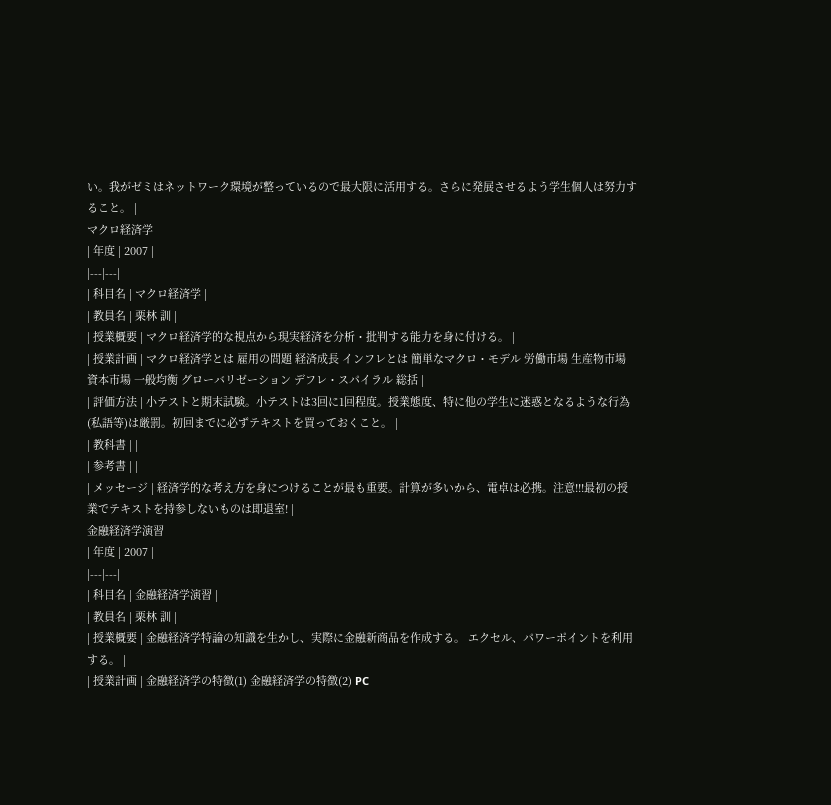い。我がゼミはネットワーク環境が整っているので最大限に活用する。さらに発展させるよう学生個人は努力すること。 |
マクロ経済学
| 年度 | 2007 |
|---|---|
| 科目名 | マクロ経済学 |
| 教員名 | 栗林 訓 |
| 授業概要 | マクロ経済学的な視点から現実経済を分析・批判する能力を身に付ける。 |
| 授業計画 | マクロ経済学とは 雇用の問題 経済成長 インフレとは 簡単なマクロ・モデル 労働市場 生産物市場 資本市場 一般均衡 グローバリゼーション デフレ・スパイラル 総括 |
| 評価方法 | 小テストと期末試験。小テストは3回に1回程度。授業態度、特に他の学生に迷惑となるような行為(私語等)は厳罰。初回までに必ずテキストを買っておくこと。 |
| 教科書 | |
| 参考書 | |
| メッセージ | 経済学的な考え方を身につけることが最も重要。計算が多いから、電卓は必携。注意!!!最初の授業でテキストを持参しないものは即退室! |
金融経済学演習
| 年度 | 2007 |
|---|---|
| 科目名 | 金融経済学演習 |
| 教員名 | 栗林 訓 |
| 授業概要 | 金融経済学特論の知識を生かし、実際に金融新商品を作成する。 エクセル、パワーポイントを利用する。 |
| 授業計画 | 金融経済学の特徴(1) 金融経済学の特徴(2) PC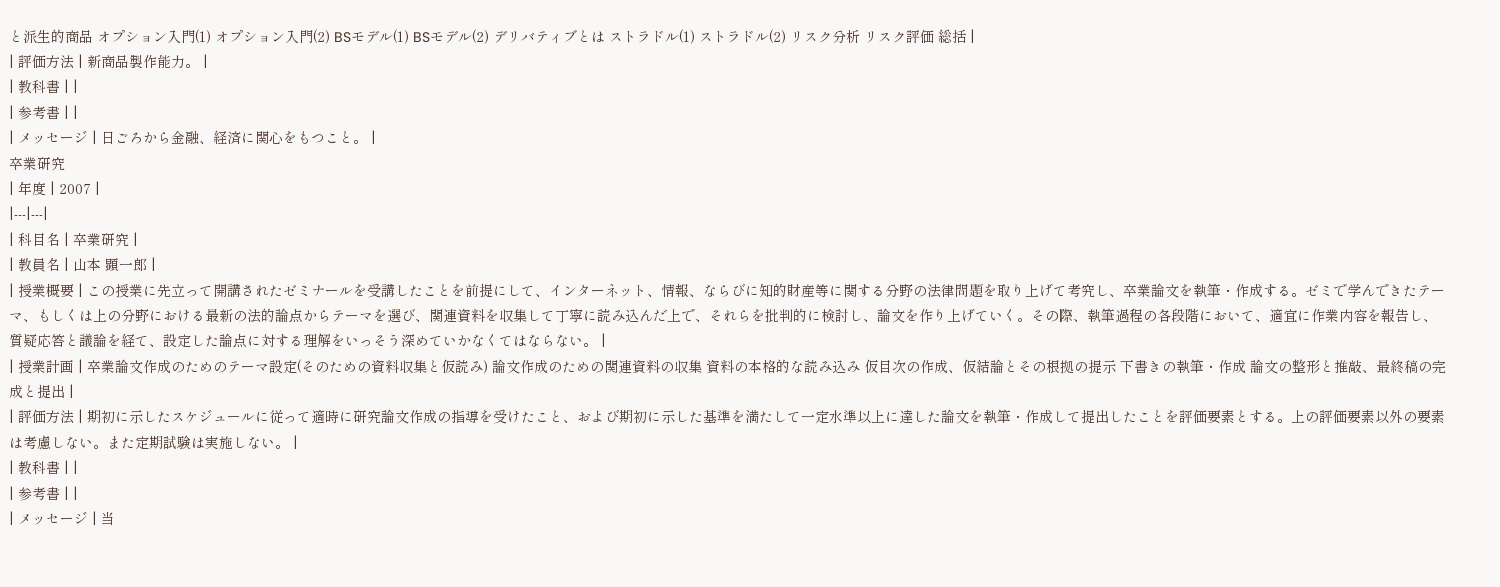と派生的商品 オプション入門(1) オプション入門(2) BSモデル(1) BSモデル(2) デリバティブとは ストラドル(1) ストラドル(2) リスク分析 リスク評価 総括 |
| 評価方法 | 新商品製作能力。 |
| 教科書 | |
| 参考書 | |
| メッセージ | 日ごろから金融、経済に関心をもつこと。 |
卒業研究
| 年度 | 2007 |
|---|---|
| 科目名 | 卒業研究 |
| 教員名 | 山本 顕一郎 |
| 授業概要 | この授業に先立って開講されたゼミナールを受講したことを前提にして、インターネット、情報、ならびに知的財産等に関する分野の法律問題を取り上げて考究し、卒業論文を執筆・作成する。ゼミで学んできたテーマ、もしくは上の分野における最新の法的論点からテーマを選び、関連資料を収集して丁寧に読み込んだ上で、それらを批判的に検討し、論文を作り上げていく。その際、執筆過程の各段階において、適宜に作業内容を報告し、質疑応答と議論を経て、設定した論点に対する理解をいっそう深めていかなくてはならない。 |
| 授業計画 | 卒業論文作成のためのテーマ設定(そのための資料収集と仮読み) 論文作成のための関連資料の収集 資料の本格的な読み込み 仮目次の作成、仮結論とその根拠の提示 下書きの執筆・作成 論文の整形と推敲、最終稿の完成と提出 |
| 評価方法 | 期初に示したスケジュールに従って適時に研究論文作成の指導を受けたこと、および期初に示した基準を満たして一定水準以上に達した論文を執筆・作成して提出したことを評価要素とする。上の評価要素以外の要素は考慮しない。また定期試験は実施しない。 |
| 教科書 | |
| 参考書 | |
| メッセージ | 当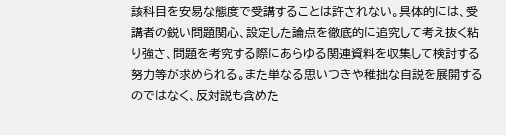該科目を安易な態度で受講することは許されない。具体的には、受講者の鋭い問題関心、設定した論点を徹底的に追究して考え抜く粘り強さ、問題を考究する際にあらゆる関連資料を収集して検討する努力等が求められる。また単なる思いつきや稚拙な自説を展開するのではなく、反対説も含めた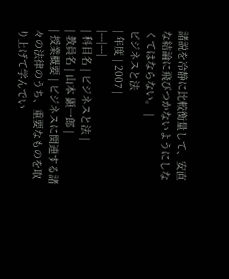諸説を冷静に比較衡量して、安直な結論に飛びつかないようにしなくてはならない。 |
ビジネスと法
| 年度 | 2007 |
|---|---|
| 科目名 | ビジネスと法 |
| 教員名 | 山本 顕一郎 |
| 授業概要 | ビジネスに関連する諸々の法律のうち、重要なものを取り上げて学んでい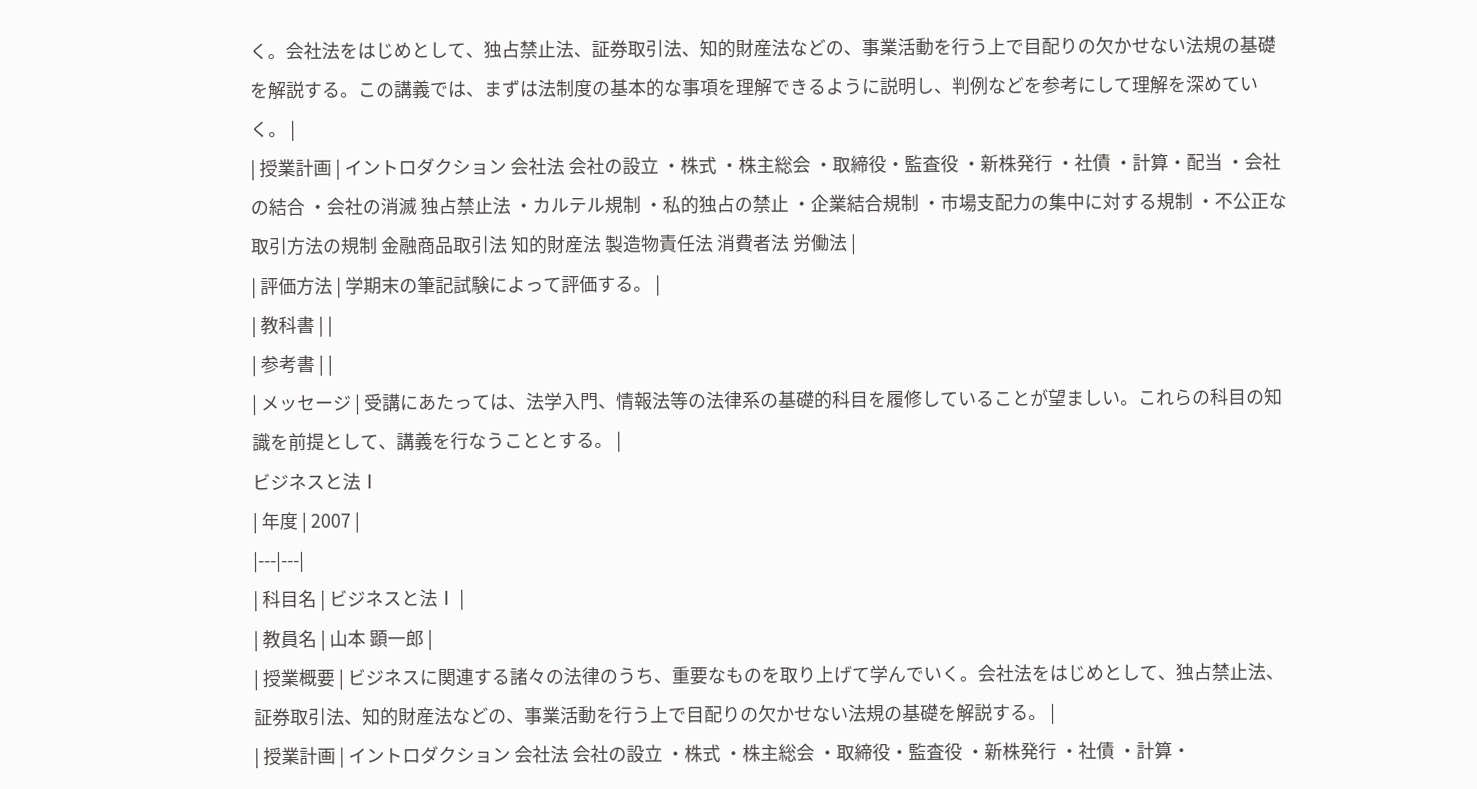く。会社法をはじめとして、独占禁止法、証券取引法、知的財産法などの、事業活動を行う上で目配りの欠かせない法規の基礎を解説する。この講義では、まずは法制度の基本的な事項を理解できるように説明し、判例などを参考にして理解を深めていく。 |
| 授業計画 | イントロダクション 会社法 会社の設立 ・株式 ・株主総会 ・取締役・監査役 ・新株発行 ・社債 ・計算・配当 ・会社の結合 ・会社の消滅 独占禁止法 ・カルテル規制 ・私的独占の禁止 ・企業結合規制 ・市場支配力の集中に対する規制 ・不公正な取引方法の規制 金融商品取引法 知的財産法 製造物責任法 消費者法 労働法 |
| 評価方法 | 学期末の筆記試験によって評価する。 |
| 教科書 | |
| 参考書 | |
| メッセージ | 受講にあたっては、法学入門、情報法等の法律系の基礎的科目を履修していることが望ましい。これらの科目の知識を前提として、講義を行なうこととする。 |
ビジネスと法Ⅰ
| 年度 | 2007 |
|---|---|
| 科目名 | ビジネスと法Ⅰ |
| 教員名 | 山本 顕一郎 |
| 授業概要 | ビジネスに関連する諸々の法律のうち、重要なものを取り上げて学んでいく。会社法をはじめとして、独占禁止法、証券取引法、知的財産法などの、事業活動を行う上で目配りの欠かせない法規の基礎を解説する。 |
| 授業計画 | イントロダクション 会社法 会社の設立 ・株式 ・株主総会 ・取締役・監査役 ・新株発行 ・社債 ・計算・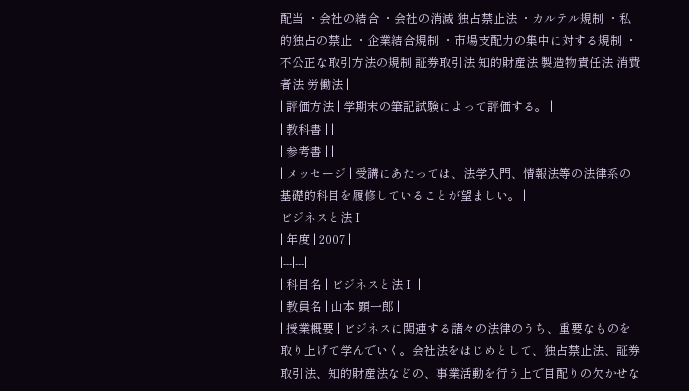配当 ・会社の結合 ・会社の消滅 独占禁止法 ・カルテル規制 ・私的独占の禁止 ・企業結合規制 ・市場支配力の集中に対する規制 ・不公正な取引方法の規制 証券取引法 知的財産法 製造物責任法 消費者法 労働法 |
| 評価方法 | 学期末の筆記試験によって評価する。 |
| 教科書 | |
| 参考書 | |
| メッセージ | 受講にあたっては、法学入門、情報法等の法律系の基礎的科目を履修していることが望ましい。 |
ビジネスと法Ⅰ
| 年度 | 2007 |
|---|---|
| 科目名 | ビジネスと法Ⅰ |
| 教員名 | 山本 顕一郎 |
| 授業概要 | ビジネスに関連する諸々の法律のうち、重要なものを取り上げて学んでいく。会社法をはじめとして、独占禁止法、証券取引法、知的財産法などの、事業活動を行う上で目配りの欠かせな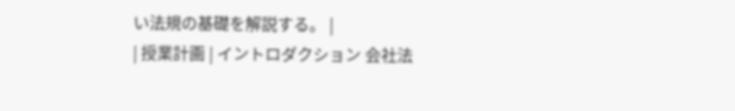い法規の基礎を解説する。 |
| 授業計画 | イントロダクション 会社法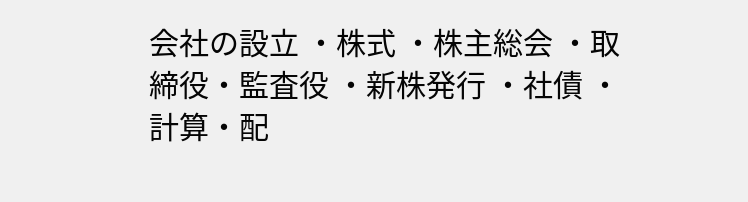会社の設立 ・株式 ・株主総会 ・取締役・監査役 ・新株発行 ・社債 ・計算・配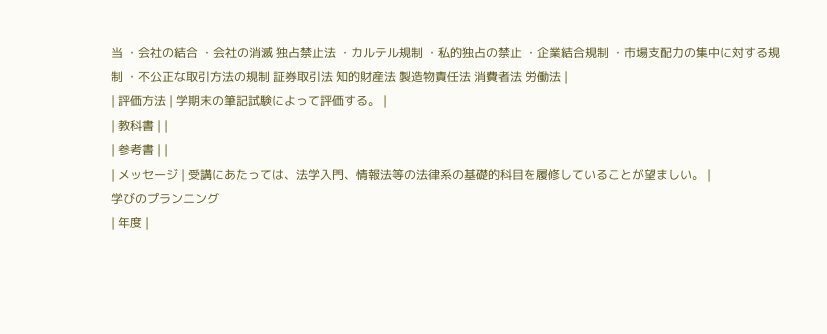当 ・会社の結合 ・会社の消滅 独占禁止法 ・カルテル規制 ・私的独占の禁止 ・企業結合規制 ・市場支配力の集中に対する規制 ・不公正な取引方法の規制 証券取引法 知的財産法 製造物責任法 消費者法 労働法 |
| 評価方法 | 学期末の筆記試験によって評価する。 |
| 教科書 | |
| 参考書 | |
| メッセージ | 受講にあたっては、法学入門、情報法等の法律系の基礎的科目を履修していることが望ましい。 |
学びのプランニング
| 年度 |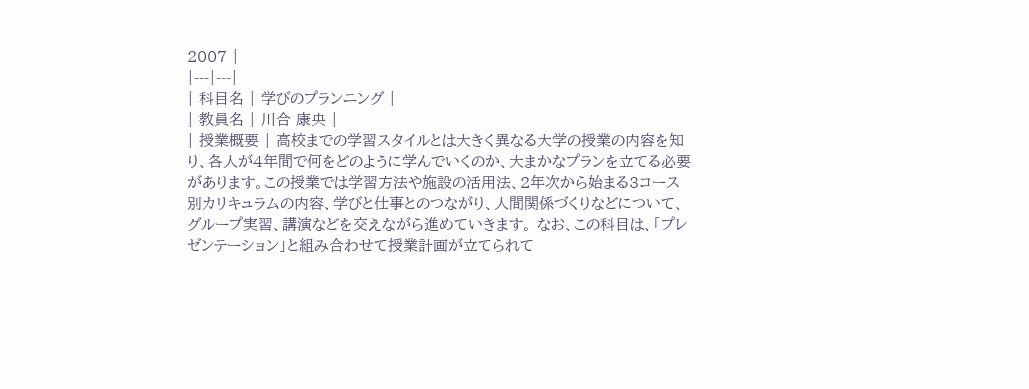2007 |
|---|---|
| 科目名 | 学びのプランニング |
| 教員名 | 川合 康央 |
| 授業概要 | 高校までの学習スタイルとは大きく異なる大学の授業の内容を知り、各人が4年間で何をどのように学んでいくのか、大まかなプランを立てる必要があります。この授業では学習方法や施設の活用法、2年次から始まる3コース別カリキュラムの内容、学びと仕事とのつながり、人間関係づくりなどについて、グループ実習、講演などを交えながら進めていきます。 なお、この科目は、「プレゼンテーション」と組み合わせて授業計画が立てられて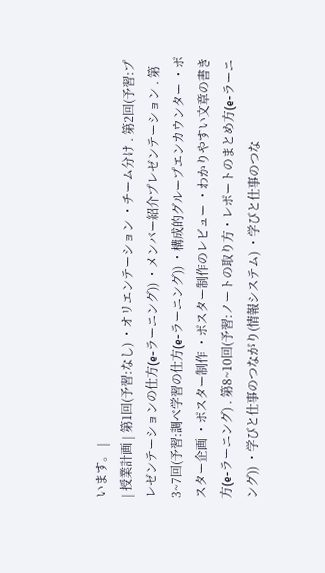います。 |
| 授業計画 | 第1回(予習:なし) ・オリエンテーション ・チーム分け . 第2回(予習:プレゼンテーションの仕方(e-ラーニング)) ・メンバー紹介プレゼンテーション . 第3~7回(予習:調べ学習の仕方(e-ラーニング)) ・構成的グループエンカウンター ・ポスター企画 ・ポスター制作 ・ポスター制作のレビュー ・わかりやすい文章の書き方(e-ラーニング) . 第8~10回(予習:ノートの取り方・レポートのまとめ方(e-ラーニング)) ・学びと仕事のつながり(情報システム) ・学びと仕事のつな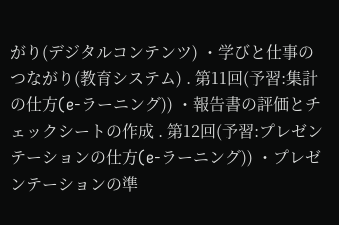がり(デジタルコンテンツ) ・学びと仕事のつながり(教育システム) . 第11回(予習:集計の仕方(e-ラーニング)) ・報告書の評価とチェックシートの作成 . 第12回(予習:プレゼンテーションの仕方(e-ラーニング)) ・プレゼンテーションの準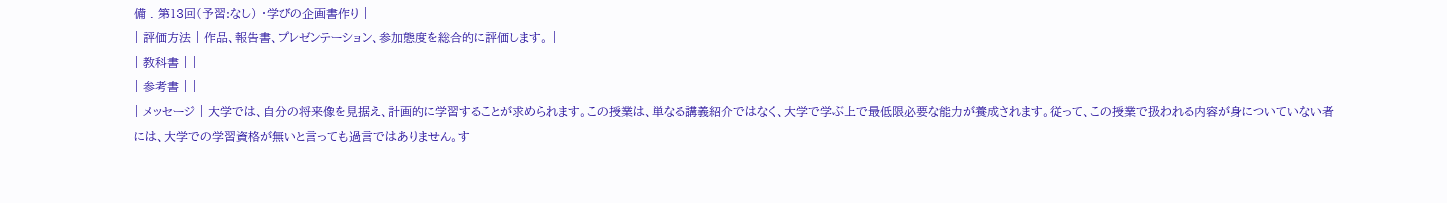備 . 第13回(予習:なし) ・学びの企画書作り |
| 評価方法 | 作品、報告書、プレゼンテーション、参加態度を総合的に評価します。 |
| 教科書 | |
| 参考書 | |
| メッセージ | 大学では、自分の将来像を見据え、計画的に学習することが求められます。この授業は、単なる講義紹介ではなく、大学で学ぶ上で最低限必要な能力が養成されます。従って、この授業で扱われる内容が身についていない者には、大学での学習資格が無いと言っても過言ではありません。す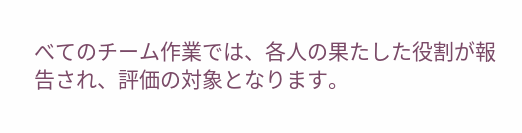べてのチーム作業では、各人の果たした役割が報告され、評価の対象となります。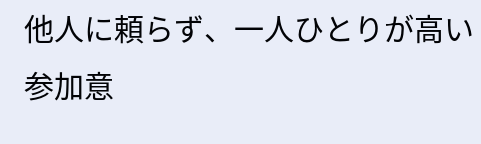他人に頼らず、一人ひとりが高い参加意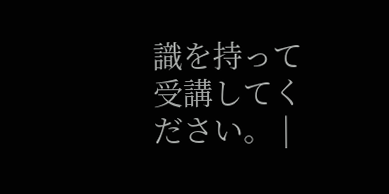識を持って受講してください。 |